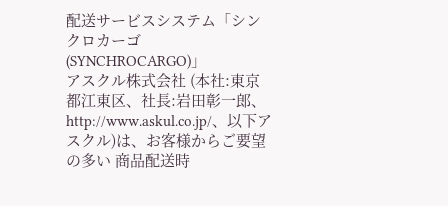配送サービスシステム「シンクロカーゴ(SYNCHROCARGO)」
アスクル株式会社 (本社:東京都江東区、社長:岩田彰一郎、 http://www.askul.co.jp/、以下アスクル)は、お客様からご要望の多い 商品配送時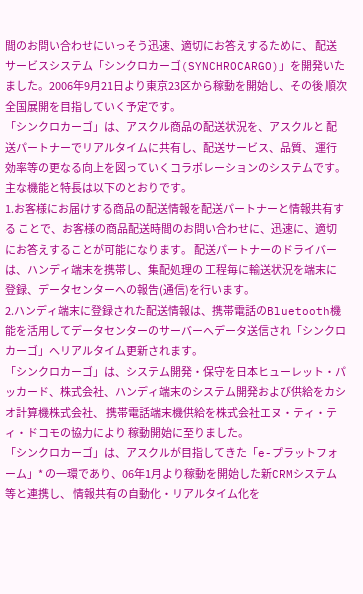間のお問い合わせにいっそう迅速、適切にお答えするために、 配送サービスシステム「シンクロカーゴ(SYNCHROCARGO)」を開発いたました。2006年9月21日より東京23区から稼動を開始し、その後 順次全国展開を目指していく予定です。
「シンクロカーゴ」は、アスクル商品の配送状況を、アスクルと 配送パートナーでリアルタイムに共有し、配送サービス、品質、 運行効率等の更なる向上を図っていくコラボレーションのシステムです。 主な機能と特長は以下のとおりです。
1.お客様にお届けする商品の配送情報を配送パートナーと情報共有する ことで、お客様の商品配送時間のお問い合わせに、迅速に、適切にお答えすることが可能になります。 配送パートナーのドライバーは、ハンディ端末を携帯し、集配処理の 工程毎に輸送状況を端末に登録、データセンターへの報告(通信)を行います。
2.ハンディ端末に登録された配送情報は、携帯電話のBluetooth機能を活用してデータセンターのサーバーへデータ送信され「シンクロカーゴ」へリアルタイム更新されます。
「シンクロカーゴ」は、システム開発・保守を日本ヒューレット・パッカード、株式会社、ハンディ端末のシステム開発および供給をカシオ計算機株式会社、 携帯電話端末機供給を株式会社エヌ・ティ・ティ・ドコモの協力により 稼動開始に至りました。
「シンクロカーゴ」は、アスクルが目指してきた「e-プラットフォーム」* の一環であり、06年1月より稼動を開始した新CRMシステム等と連携し、 情報共有の自動化・リアルタイム化を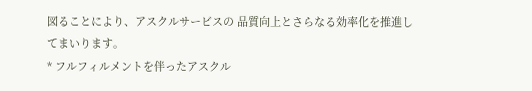図ることにより、アスクルサービスの 品質向上とさらなる効率化を推進してまいります。
* フルフィルメントを伴ったアスクル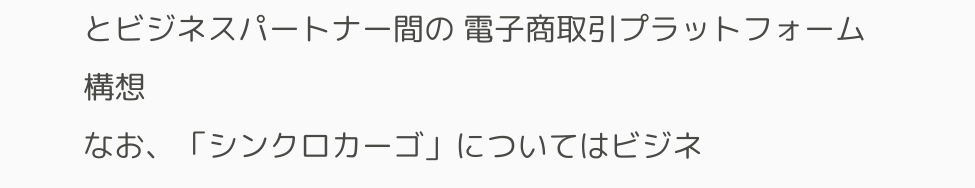とビジネスパートナー間の 電子商取引プラットフォーム構想
なお、「シンクロカーゴ」についてはビジネ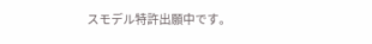スモデル特許出願中です。